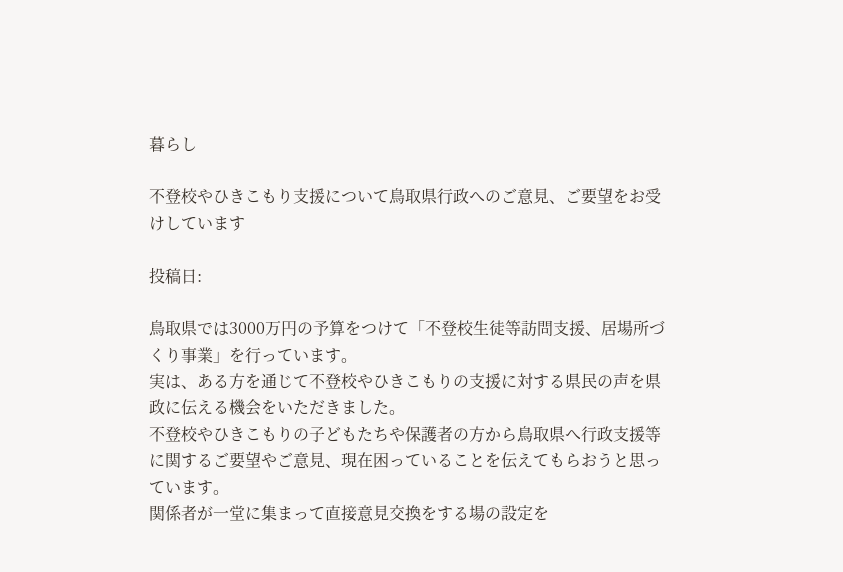暮らし

不登校やひきこもり支援について鳥取県行政へのご意見、ご要望をお受けしています

投稿日:

鳥取県では3000万円の予算をつけて「不登校生徒等訪問支援、居場所づくり事業」を行っています。
実は、ある方を通じて不登校やひきこもりの支援に対する県民の声を県政に伝える機会をいただきました。
不登校やひきこもりの子どもたちや保護者の方から鳥取県へ行政支援等に関するご要望やご意見、現在困っていることを伝えてもらおうと思っています。
関係者が一堂に集まって直接意見交換をする場の設定を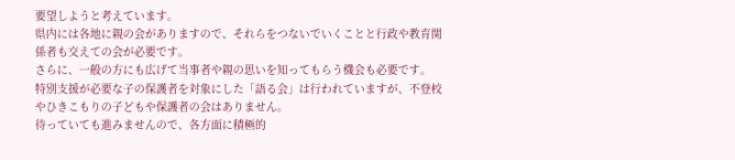要望しようと考えています。
県内には各地に親の会がありますので、それらをつないでいくことと行政や教育関係者も交えての会が必要です。
さらに、一般の方にも広げて当事者や親の思いを知ってもらう機会も必要です。
特別支援が必要な子の保護者を対象にした「語る会」は行われていますが、不登校やひきこもりの子どもや保護者の会はありません。
待っていても進みませんので、各方面に積極的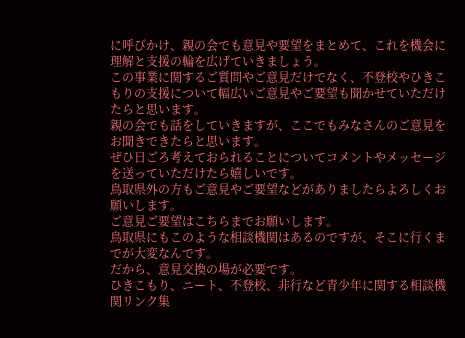に呼びかけ、親の会でも意見や要望をまとめて、これを機会に理解と支援の輪を広げていきましょう。
この事業に関するご質問やご意見だけでなく、不登校やひきこもりの支援について幅広いご意見やご要望も聞かせていただけたらと思います。
親の会でも話をしていきますが、ここでもみなさんのご意見をお聞きできたらと思います。
ぜひ日ごろ考えておられることについてコメントやメッセージを送っていただけたら嬉しいです。
鳥取県外の方もご意見やご要望などがありましたらよろしくお願いします。
ご意見ご要望はこちらまでお願いします。
鳥取県にもこのような相談機関はあるのですが、そこに行くまでが大変なんです。
だから、意見交換の場が必要です。
ひきこもり、ニート、不登校、非行など青少年に関する相談機関リンク集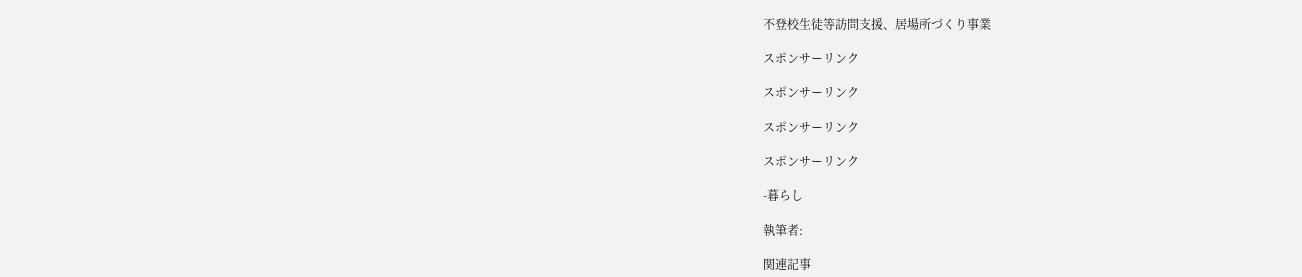不登校生徒等訪問支援、居場所づくり事業

スポンサーリンク

スポンサーリンク

スポンサーリンク

スポンサーリンク

-暮らし

執筆者:

関連記事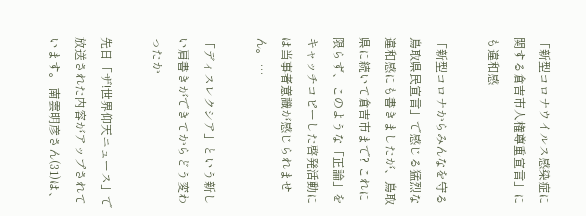「新型コロナウイルス感染症に関する倉吉市人権尊重宣言」にも違和感

「新型コロナからみんなを守る鳥取県民宣言」で感じる猛烈な違和感にも書きましたが、鳥取県に続いて倉吉市まで? これに限らず、このような「正論」をキャッチコピーした啓発活動には当事者意識が感じられません。 …

「ディスレクシア」という新しい肩書きができてからどう変わったか

先日「ザ!世界仰天ニュース」で放送された内容がアップされています。 南雲明彦さん(31)は、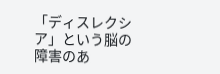「ディスレクシア」という脳の障害のあ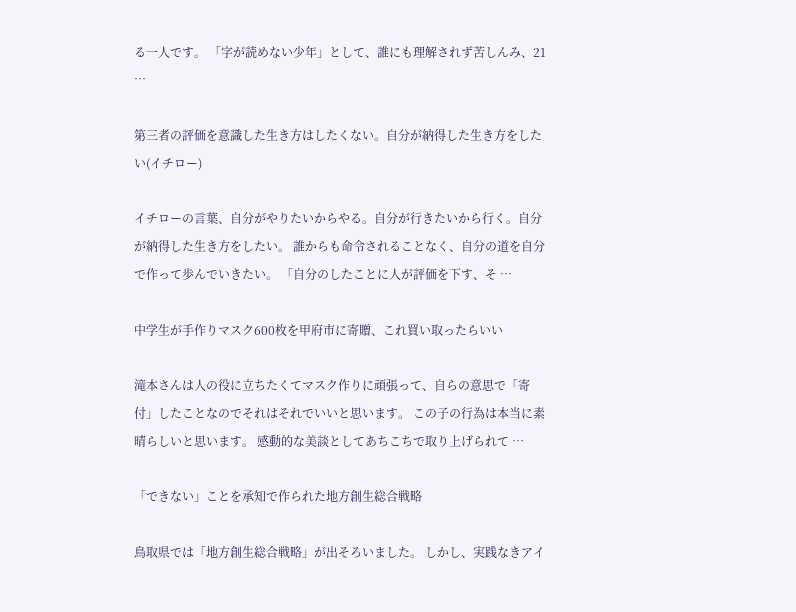る一人です。 「字が読めない少年」として、誰にも理解されず苦しんみ、21 …

第三者の評価を意識した生き方はしたくない。自分が納得した生き方をしたい(イチロー)

イチローの言葉、自分がやりたいからやる。自分が行きたいから行く。自分が納得した生き方をしたい。 誰からも命令されることなく、自分の道を自分で作って歩んでいきたい。 「自分のしたことに人が評価を下す、そ …

中学生が手作りマスク600枚を甲府市に寄贈、これ買い取ったらいい

滝本さんは人の役に立ちたくてマスク作りに頑張って、自らの意思で「寄付」したことなのでそれはそれでいいと思います。 この子の行為は本当に素晴らしいと思います。 感動的な美談としてあちこちで取り上げられて …

「できない」ことを承知で作られた地方創生総合戦略

鳥取県では「地方創生総合戦略」が出そろいました。 しかし、実践なきアイ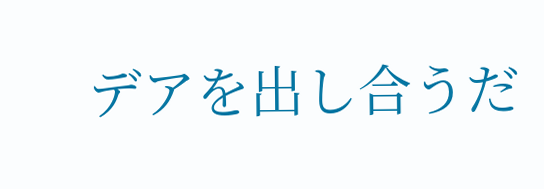デアを出し合うだ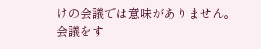けの会議では意味がありません。 会議をす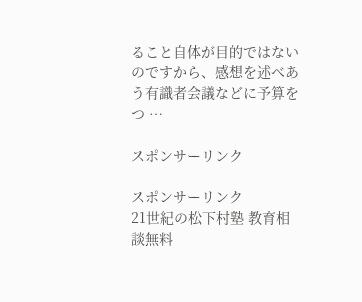ること自体が目的ではないのですから、感想を述べあう有識者会議などに予算をつ …

スポンサーリンク

スポンサーリンク
21世紀の松下村塾 教育相談無料